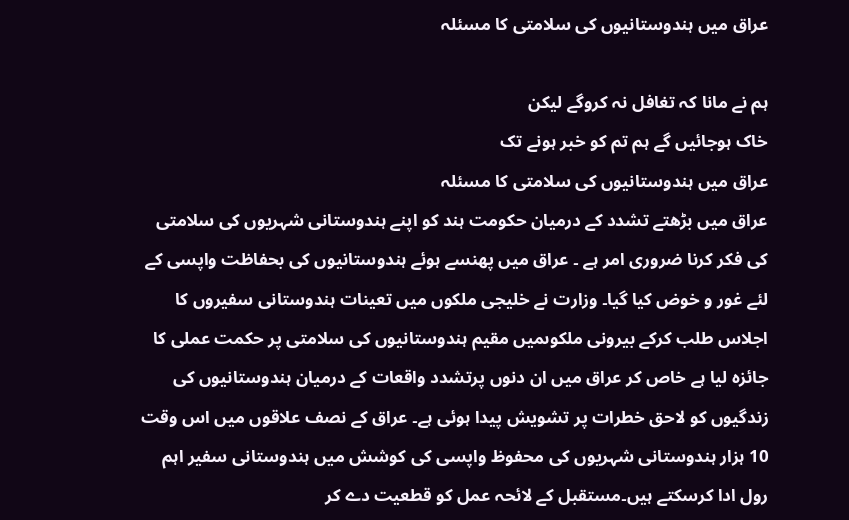عراق میں ہندوستانیوں کی سلامتی کا مسئلہ

ہم نے مانا کہ تغافل نہ کروگے لیکن
خاک ہوجائیں گے ہم تم کو خبر ہونے تک
عراق میں ہندوستانیوں کی سلامتی کا مسئلہ
عراق میں بڑھتے تشدد کے درمیان حکومت ہند کو اپنے ہندوستانی شہریوں کی سلامتی کی فکر کرنا ضروری امر ہے ۔ عراق میں پھنسے ہوئے ہندوستانیوں کی بحفاظت واپسی کے لئے غور و خوض کیا گیا۔ وزارت نے خلیجی ملکوں میں تعینات ہندوستانی سفیروں کا اجلاس طلب کرکے بیرونی ملکوںمیں مقیم ہندوستانیوں کی سلامتی پر حکمت عملی کا جائزہ لیا ہے خاص کر عراق میں ان دنوں پرتشدد واقعات کے درمیان ہندوستانیوں کی زندگیوں کو لاحق خطرات پر تشویش پیدا ہوئی ہے۔ عراق کے نصف علاقوں میں اس وقت 10 ہزار ہندوستانی شہریوں کی محفوظ واپسی کی کوشش میں ہندوستانی سفیر اہم رول ادا کرسکتے ہیں۔مستقبل کے لائحہ عمل کو قطعیت دے کر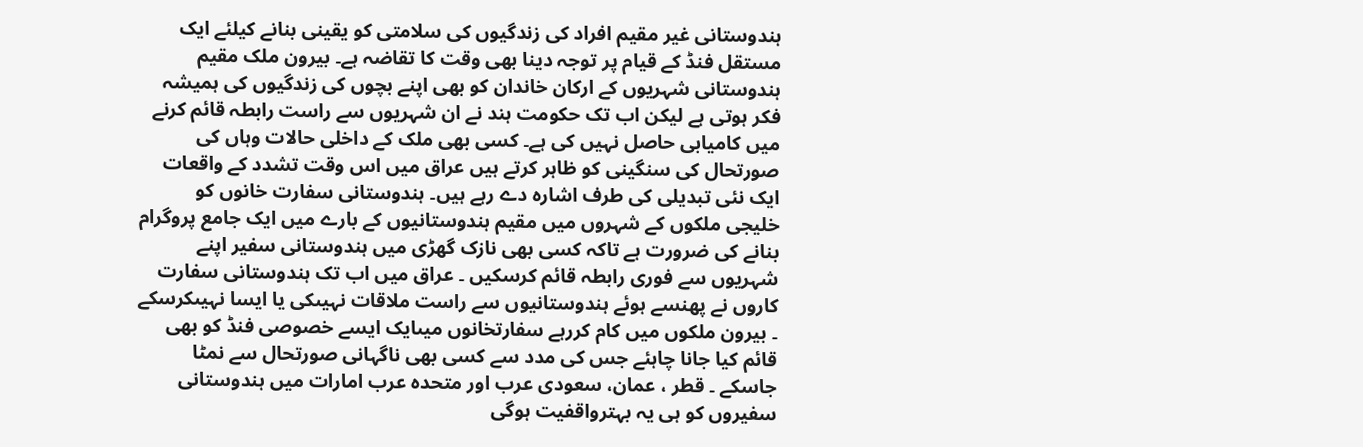ہندوستانی غیر مقیم افراد کی زندگیوں کی سلامتی کو یقینی بنانے کیلئے ایک مستقل فنڈ کے قیام پر توجہ دینا بھی وقت کا تقاضہ ہے۔ بیرون ملک مقیم ہندوستانی شہریوں کے ارکان خاندان کو بھی اپنے بچوں کی زندگیوں کی ہمیشہ فکر ہوتی ہے لیکن اب تک حکومت ہند نے ان شہریوں سے راست رابطہ قائم کرنے میں کامیابی حاصل نہیں کی ہے۔ کسی بھی ملک کے داخلی حالات وہاں کی صورتحال کی سنگینی کو ظاہر کرتے ہیں عراق میں اس وقت تشدد کے واقعات ایک نئی تبدیلی کی طرف اشارہ دے رہے ہیں۔ ہندوستانی سفارت خانوں کو خلیجی ملکوں کے شہروں میں مقیم ہندوستانیوں کے بارے میں ایک جامع پروگرام بنانے کی ضرورت ہے تاکہ کسی بھی نازک گھڑی میں ہندوستانی سفیر اپنے شہریوں سے فوری رابطہ قائم کرسکیں ۔ عراق میں اب تک ہندوستانی سفارت کاروں نے پھنسے ہوئے ہندوستانیوں سے راست ملاقات نہیںکی یا ایسا نہیںکرسکے ۔ بیرون ملکوں میں کام کررہے سفارتخانوں میںایک ایسے خصوصی فنڈ کو بھی قائم کیا جانا چاہئے جس کی مدد سے کسی بھی ناگہانی صورتحال سے نمٹا جاسکے ۔ قطر ، عمان، سعودی عرب اور متحدہ عرب امارات میں ہندوستانی سفیروں کو ہی یہ بہترواقفیت ہوگی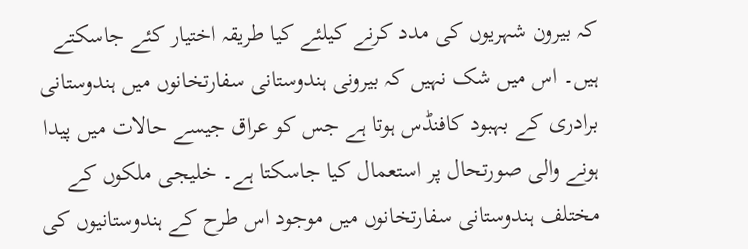کہ بیرون شہریوں کی مدد کرنے کیلئے کیا طریقہ اختیار کئے جاسکتے ہیں۔ اس میں شک نہیں کہ بیرونی ہندوستانی سفارتخانوں میں ہندوستانی برادری کے بہبود کافنڈس ہوتا ہے جس کو عراق جیسے حالات میں پیدا ہونے والی صورتحال پر استعمال کیا جاسکتا ہے۔ خلیجی ملکوں کے مختلف ہندوستانی سفارتخانوں میں موجود اس طرح کے ہندوستانیوں کی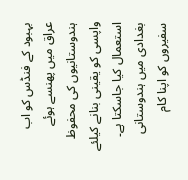بہبود کے فنڈس کو اب عراق میں پھنسے ہوئے ہندوستانیوں کی محفوظ واپسی کو یقینی بنانے کیلئے استعمال کیا جاسکتا ہے۔ بغدادی میں ہندوستانی سفیروں کو اپنا کام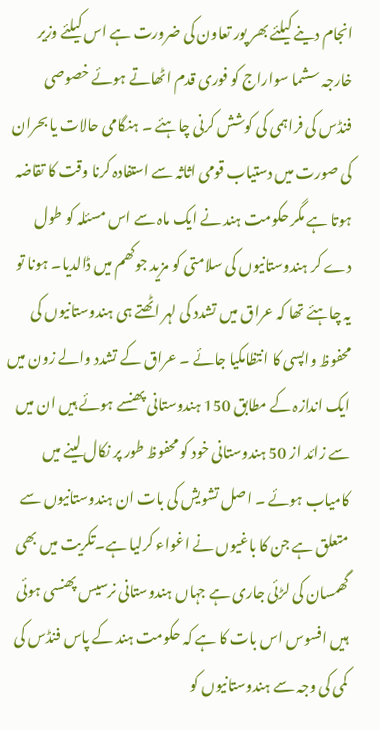انجام دینے کیلئے بھر پور تعاون کی ضرورت ہے اس کیلئے وزیر خارجہ سشما سواراج کو فوری قدم اٹھاتے ہوئے خصوصی فنڈس کی فراہمی کی کوشش کرنی چاہئے ۔ ہنگامی حالات یا بحران کی صورت میں دستیاب قومی اثاثہ سے استفادہ کرنا وقت کا تقاضہ ہوتا ہے مگر حکومت ہند نے ایک ماہ سے اس مسئلہ کو طول دے کر ہندوستانیوں کی سلامتی کو مزید جوکھم میں ڈالدیا۔ ہونا تو یہ چاہئے تھا کہ عراق میں تشدد کی لہر اٹھتے ہی ہندوستانیوں کی محفوظ واپسی کا انتظامکیا جائے ۔ عراق کے تشدد والے زون میں ایک اندازہ کے مطابق 150 ہندوستانی پھنسے ہوئے ہیں ان میں سے زائد از 50 ہندوستانی خود کو محفوظ طور پر نکال لینے میں کامیاب ہوئے ۔ اصل تشویش کی بات ان ہندوستانیوں سے متعلق ہے جن کا باغیوں نے اغواء کرلیا ہے۔تکریت میں بھی گھمسان کی لڑئی جاری ہے جہاں ہندوستانی نرسیس پھنسی ہوئی ہیں افسوس اس بات کا ہے کہ حکومت ہند کے پاس فنڈس کی کمی کی وجہ سے ہندوستانیوں کو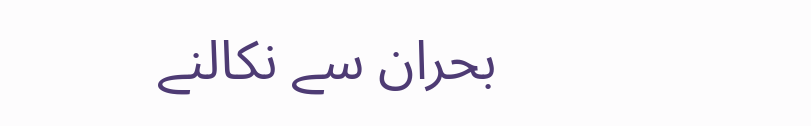بحران سے نکالنے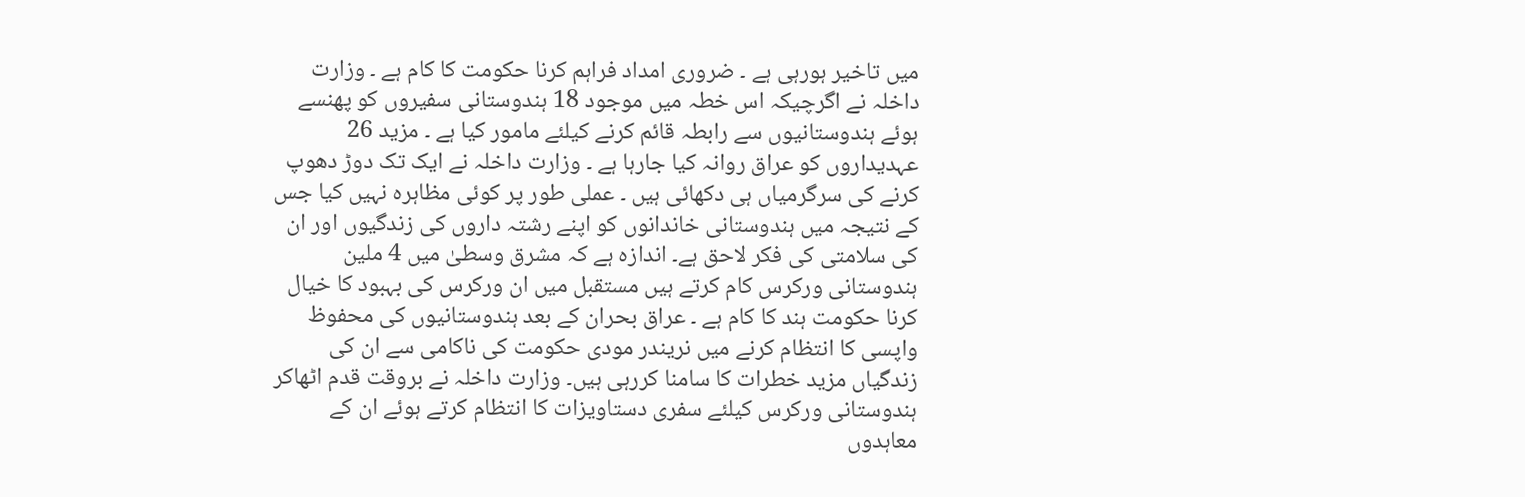میں تاخیر ہورہی ہے ۔ ضروری امداد فراہم کرنا حکومت کا کام ہے ۔ وزارت داخلہ نے اگرچیکہ اس خطہ میں موجود 18 ہندوستانی سفیروں کو پھنسے ہوئے ہندوستانیوں سے رابطہ قائم کرنے کیلئے مامور کیا ہے ۔ مزید 26 عہدیداروں کو عراق روانہ کیا جارہا ہے ۔ وزارت داخلہ نے ایک تک دوڑ دھوپ کرنے کی سرگرمیاں ہی دکھائی ہیں ۔ عملی طور پر کوئی مظاہرہ نہیں کیا جس کے نتیجہ میں ہندوستانی خاندانوں کو اپنے رشتہ داروں کی زندگیوں اور ان کی سلامتی کی فکر لاحق ہے۔ اندازہ ہے کہ مشرق وسطیٰ میں 4 ملین ہندوستانی ورکرس کام کرتے ہیں مستقبل میں ان ورکرس کی بہبود کا خیال کرنا حکومت ہند کا کام ہے ۔ عراق بحران کے بعد ہندوستانیوں کی محفوظ واپسی کا انتظام کرنے میں نریندر مودی حکومت کی ناکامی سے ان کی زندگیاں مزید خطرات کا سامنا کررہی ہیں۔ وزارت داخلہ نے بروقت قدم اٹھاکر ہندوستانی ورکرس کیلئے سفری دستاویزات کا انتظام کرتے ہوئے ان کے معاہدوں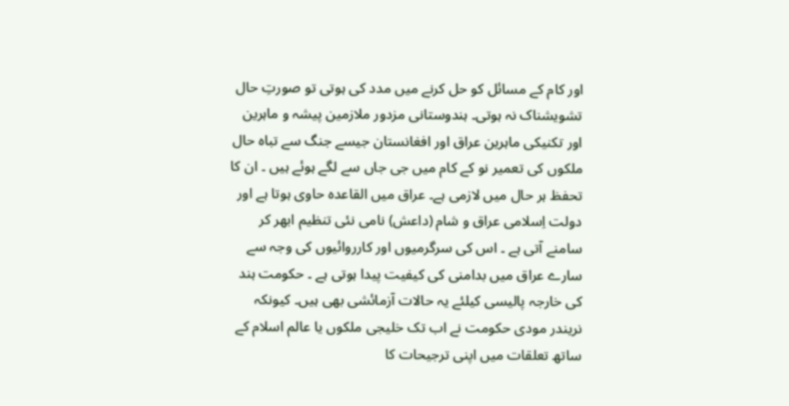اور کام کے مسائل کو حل کرنے میں مدد کی ہوتی تو صورتِ حال تشویشناک نہ ہوتی۔ ہندوستانی مزدور ملازمین پیشہ و ماہرین اور تکنیکی ماہرین عراق اور افغانستان جیسے جنگ سے تباہ حال ملکوں کی تعمیر نو کے کام میں جی جاں سے لگے ہوئے ہیں ۔ ان کا تحفظ ہر حال میں لازمی ہے۔ عراق میں القاعدہ حاوی ہوتا ہے اور دولت اِسلامی عراق و شام (داعش) نامی نئی تنظیم ابھر کر سامنے آتی ہے ۔ اس کی سرگرمیوں اور کارروائیوں کی وجہ سے سارے عراق میں بدامنی کی کیفیت پیدا ہوتی ہے ۔ حکومت ہند کی خارجہ پالیسی کیلئے یہ حالات آزمائشی بھی ہیں۔ کیونکہ نریندر مودی حکومت نے اب تک خلیجی ملکوں یا عالم اسلام کے ساتھ تعلقات میں اپنی ترجیحات کا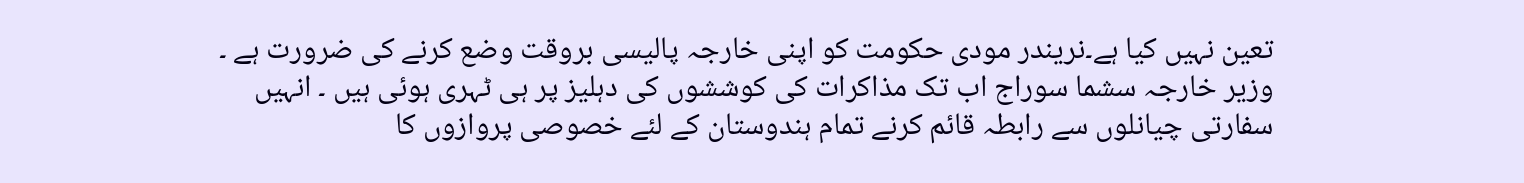تعین نہیں کیا ہے۔نریندر مودی حکومت کو اپنی خارجہ پالیسی بروقت وضع کرنے کی ضرورت ہے ۔ وزیر خارجہ سشما سوراج اب تک مذاکرات کی کوششوں کی دہلیز پر ہی ٹہری ہوئی ہیں ۔ انہیں سفارتی چیانلوں سے رابطہ قائم کرنے تمام ہندوستان کے لئے خصوصی پروازوں کا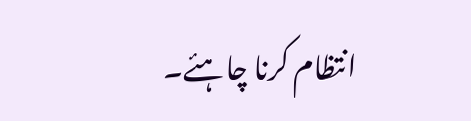انتظام کرنا چاہئے۔